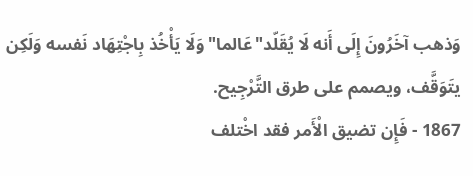وَذهب آخَرُونَ إِلَى أَنه لَا يُقَلّد"عَالما"وَلَا يَأْخُذ بِاجْتِهَاد نَفسه وَلَكِن يتَوَقَّف، ويصمم على طرق التَّرْجِيح.
1867 - فَإِن تضيق الْأَمر فقد اخْتلف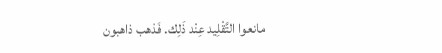مانعوا التَّقْلِيد عِنْد ذَلِك. فَذهب ذاهبون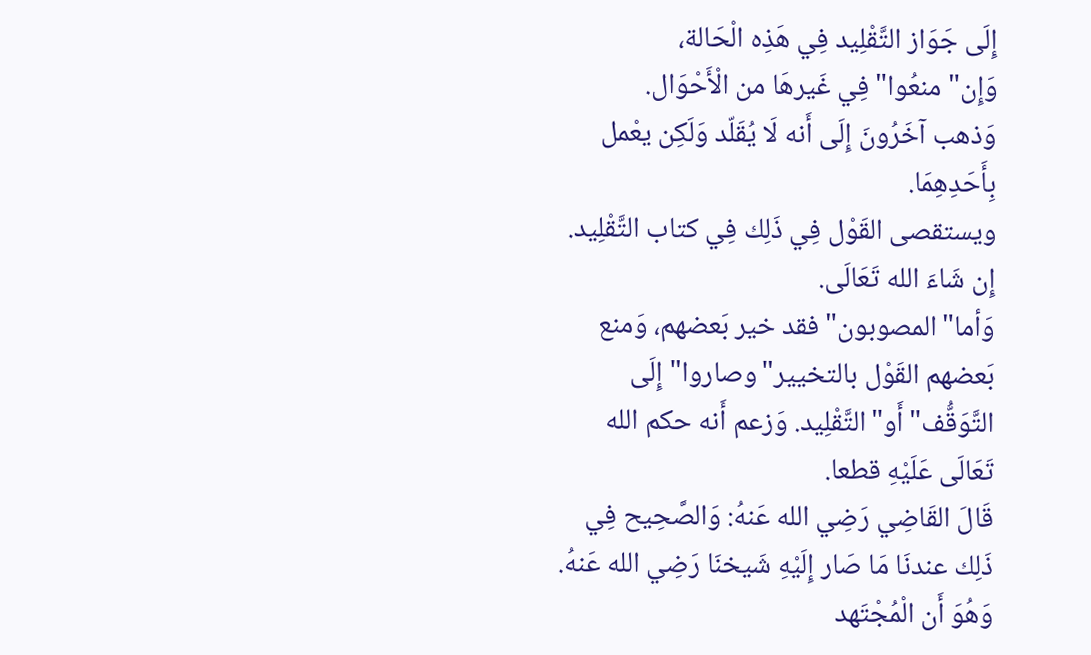إِلَى جَوَاز التَّقْلِيد فِي هَذِه الْحَالة، وَإِن"منعُوا"فِي غَيرهَا من الْأَحْوَال.
وَذهب آخَرُونَ إِلَى أَنه لَا يُقَلّد وَلَكِن يعْمل بِأَحَدِهِمَا.
ويستقصى القَوْل فِي ذَلِك فِي كتاب التَّقْلِيد. إِن شَاءَ الله تَعَالَى.
وَأما"المصوبون"فقد خير بَعضهم، وَمنع بَعضهم القَوْل بالتخيير"وصاروا"إِلَى التَّوَقُّف"أَو"التَّقْلِيد. وَزعم أَنه حكم الله تَعَالَى عَلَيْهِ قطعا.
قَالَ القَاضِي رَضِي الله عَنهُ: وَالصَّحِيح فِي ذَلِك عندنَا مَا صَار إِلَيْهِ شَيخنَا رَضِي الله عَنهُ. وَهُوَ أَن الْمُجْتَهد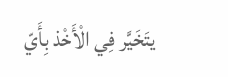يتَخَيَّر فِي الْأَخْذ بِأَيّ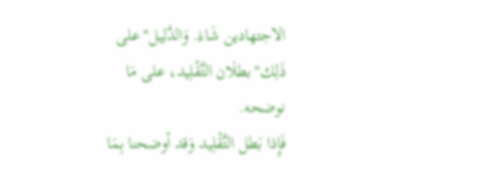الاجتهادين شَاءَ. وَالدَّلِيل"على ذَلِك"بطلَان التَّقْلِيد، على مَا نوضحه.
فَإِذا بَطل التَّقْلِيد وَقد أوضحنا بِمَا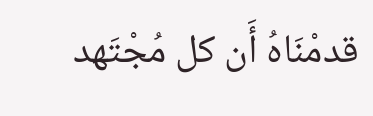قدمْنَاهُ أَن كل مُجْتَهد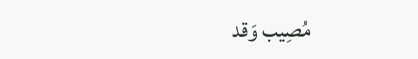مُصِيب وَقد